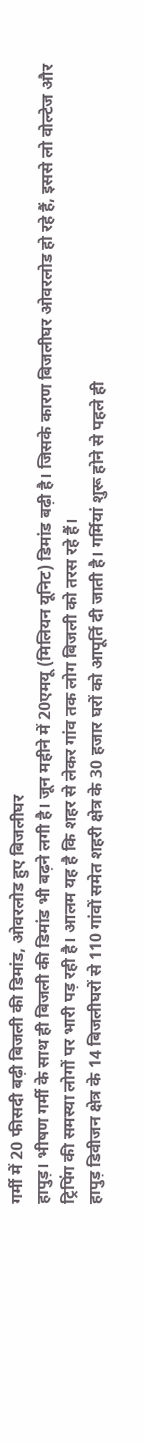गर्मी में 20 फीसदी बढ़ी बिजली की डिमांड, ओवरलोड हुए बिजलीघर
हापुड़। भीषण गर्मी के साथ ही बिजली की डिमांड भी बढ़ने लगी है। जून महीने में 20एमयू (मिलियन यूनिट) डिमांड बढ़ी है। जिसके कारण बिजलीघर ओवरलोड हो रहे हैं, इससे लो वोल्टेज और ट्रिपिंग की समस्या लोगों पर भारी पड़ रही है। आलम यह है कि शहर से लेकर गांव तक लोग बिजली को तरस रहे हैं।
हापुड़ डिवीजन क्षेत्र के 14 बिजलीघरों से 110 गांवों समेत शहरी क्षेत्र के 30 हजार घरों को आपूर्ति दी जाती है। गर्मियां शुरू होने से पहले ही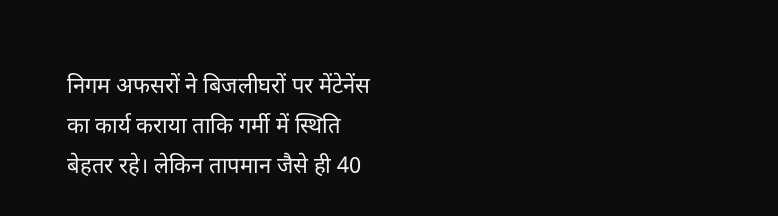निगम अफसरों ने बिजलीघरों पर मेंटेनेंस का कार्य कराया ताकि गर्मी में स्थिति बेहतर रहे। लेकिन तापमान जैसे ही 40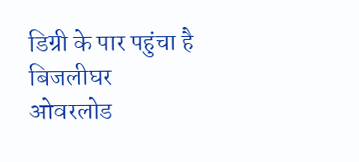डिग्री के पार पहुंचा है बिजलीघर ओवरलोड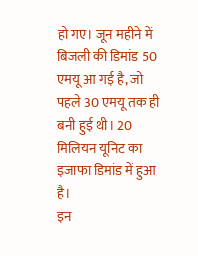हो गए। जून महीने में बिजली की डिमांड 50 एमयू आ गई है, जो पहले 30 एमयू तक ही बनी हुई थी। 20 मिलियन यूनिट का इजाफा डिमांड में हुआ है।
इन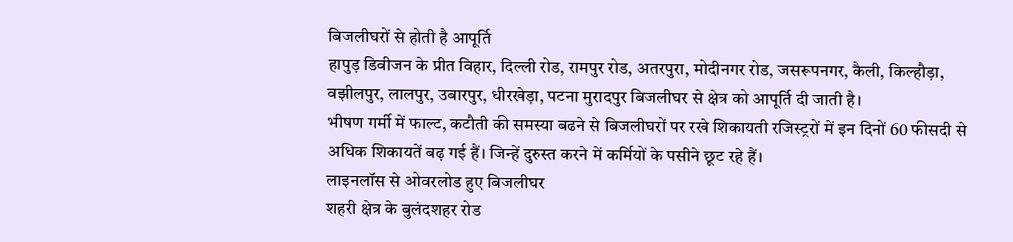बिजलीघरों से होती है आपूर्ति
हापुड़ डिवीजन के प्रीत विहार, दिल्ली रोड, रामपुर रोड, अतरपुरा, मोदीनगर रोड, जसरूपनगर, कैली, किल्हौड़ा, वझीलपुर, लालपुर, उबारपुर, धीरखेड़ा, पटना मुरादपुर बिजलीघर से क्षेत्र को आपूर्ति दी जाती है।
भीषण गर्मी में फाल्ट, कटौती की समस्या बढने से बिजलीघरों पर रखे शिकायती रजिस्ट्ररों में इन दिनों 60 फीसदी से अधिक शिकायतें बढ़ गई हैं। जिन्हें दुरुस्त करने में कर्मियों के पसीने छूट रहे हैं।
लाइनलॉस से ओवरलोड हुए बिजलीघर
शहरी क्षेत्र के बुलंदशहर रोड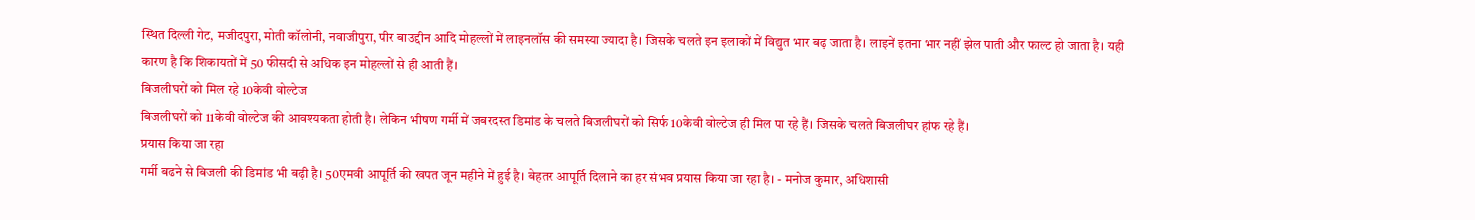स्थित दिल्ली गेट, मजीदपुरा, मोती कॉलोनी, नवाजीपुरा, पीर बाउद्दीन आदि मोहल्लों में लाइनलॉस की समस्या ज्यादा है। जिसके चलते इन इलाकों में विद्युत भार बढ़ जाता है। लाइनें इतना भार नहीं झेल पाती और फाल्ट हो जाता है। यही कारण है कि शिकायतों में 50 फीसदी से अधिक इन मोहल्लों से ही आती हैं।
बिजलीघरों को मिल रहे 10केवी वोल्टेज
बिजलीघरों को 11केवी वोल्टेज की आवश्यकता होती है। लेकिन भीषण गर्मी में जबरदस्त डिमांड के चलते बिजलीघरों को सिर्फ 10केवी वोल्टेज ही मिल पा रहे हैं। जिसके चलते बिजलीघर हांफ रहे हैं।
प्रयास किया जा रहा
गर्मी बढने से बिजली की डिमांड भी बढ़ी है। 50एमवी आपूर्ति की खपत जून महीने में हुई है। बेहतर आपूर्ति दिलाने का हर संभव प्रयास किया जा रहा है। - मनोज कुमार, अधिशासी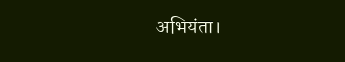अभियंता।